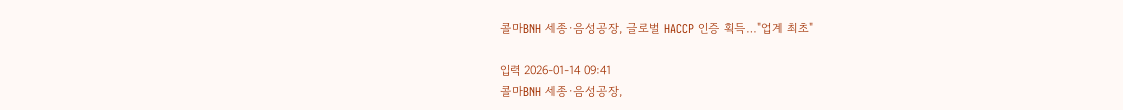콜마BNH 세종·음성공장, 글로벌 HACCP 인증 획득…"업계 최초"

입력 2026-01-14 09:41
콜마BNH 세종·음성공장,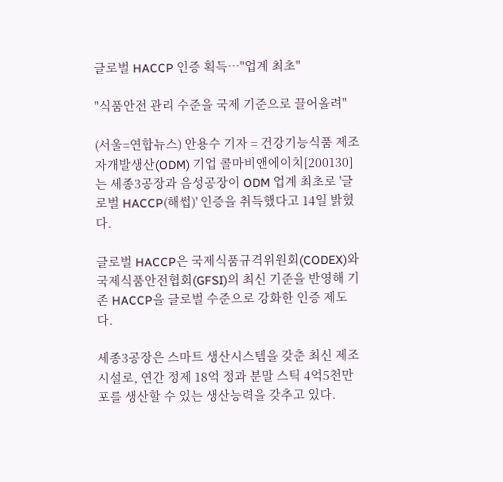글로벌 HACCP 인증 획득…"업계 최초"

"식품안전 관리 수준을 국제 기준으로 끌어올려"

(서울=연합뉴스) 안용수 기자 = 건강기능식품 제조자개발생산(ODM) 기업 콜마비앤에이치[200130]는 세종3공장과 음성공장이 ODM 업계 최초로 '글로벌 HACCP(해썹)' 인증을 취득했다고 14일 밝혔다.

글로벌 HACCP은 국제식품규격위원회(CODEX)와 국제식품안전협회(GFSI)의 최신 기준을 반영해 기존 HACCP을 글로벌 수준으로 강화한 인증 제도다.

세종3공장은 스마트 생산시스템을 갖춘 최신 제조시설로, 연간 정제 18억 정과 분말 스틱 4억5천만 포를 생산할 수 있는 생산능력을 갖추고 있다.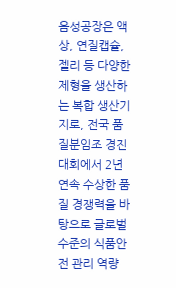음성공장은 액상, 연질캡슐, 젤리 등 다양한 제형을 생산하는 복합 생산기지로, 전국 품질분임조 경진대회에서 2년 연속 수상한 품질 경쟁력을 바탕으로 글로벌 수준의 식품안전 관리 역량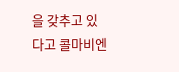을 갖추고 있다고 콜마비엔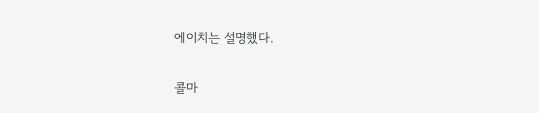에이치는 설명했다.

콜마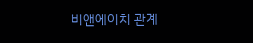비앤에이치 관계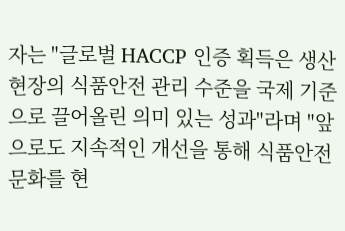자는 "글로벌 HACCP 인증 획득은 생산 현장의 식품안전 관리 수준을 국제 기준으로 끌어올린 의미 있는 성과"라며 "앞으로도 지속적인 개선을 통해 식품안전문화를 현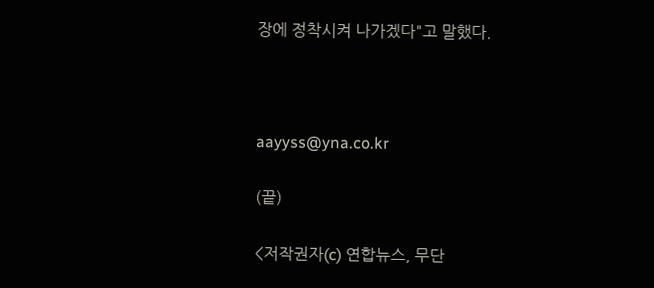장에 정착시켜 나가겠다"고 말했다.



aayyss@yna.co.kr

(끝)

<저작권자(c) 연합뉴스, 무단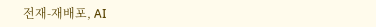전재-재배포, AI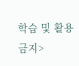학습 및 활용 금지>